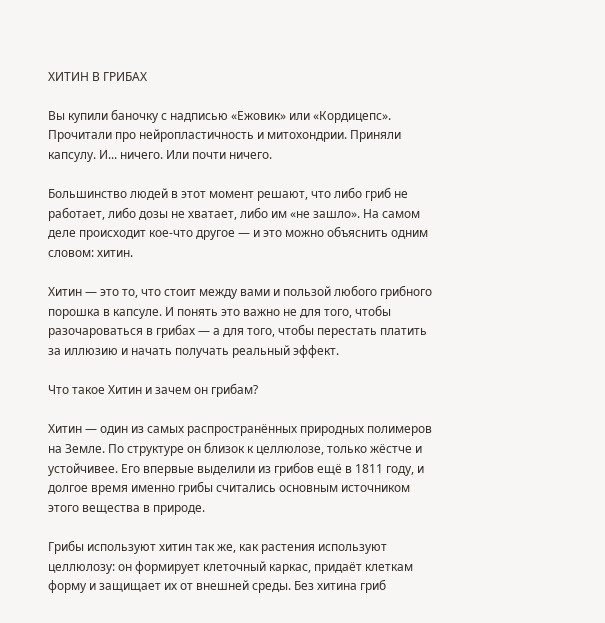ХИТИН В ГРИБАХ

Вы купили баночку с надписью «Ежовик» или «Кордицепс». Прочитали про нейропластичность и митохондрии. Приняли капсулу. И... ничего. Или почти ничего.

Большинство людей в этот момент решают, что либо гриб не работает, либо дозы не хватает, либо им «не зашло». На самом деле происходит кое-что другое — и это можно объяснить одним словом: хитин.

Хитин — это то, что стоит между вами и пользой любого грибного порошка в капсуле. И понять это важно не для того, чтобы разочароваться в грибах — а для того, чтобы перестать платить за иллюзию и начать получать реальный эффект.

Что такое Хитин и зачем он грибам?

Хитин — один из самых распространённых природных полимеров на Земле. По структуре он близок к целлюлозе, только жёстче и устойчивее. Его впервые выделили из грибов ещё в 1811 году, и долгое время именно грибы считались основным источником этого вещества в природе.

Грибы используют хитин так же, как растения используют целлюлозу: он формирует клеточный каркас, придаёт клеткам форму и защищает их от внешней среды. Без хитина гриб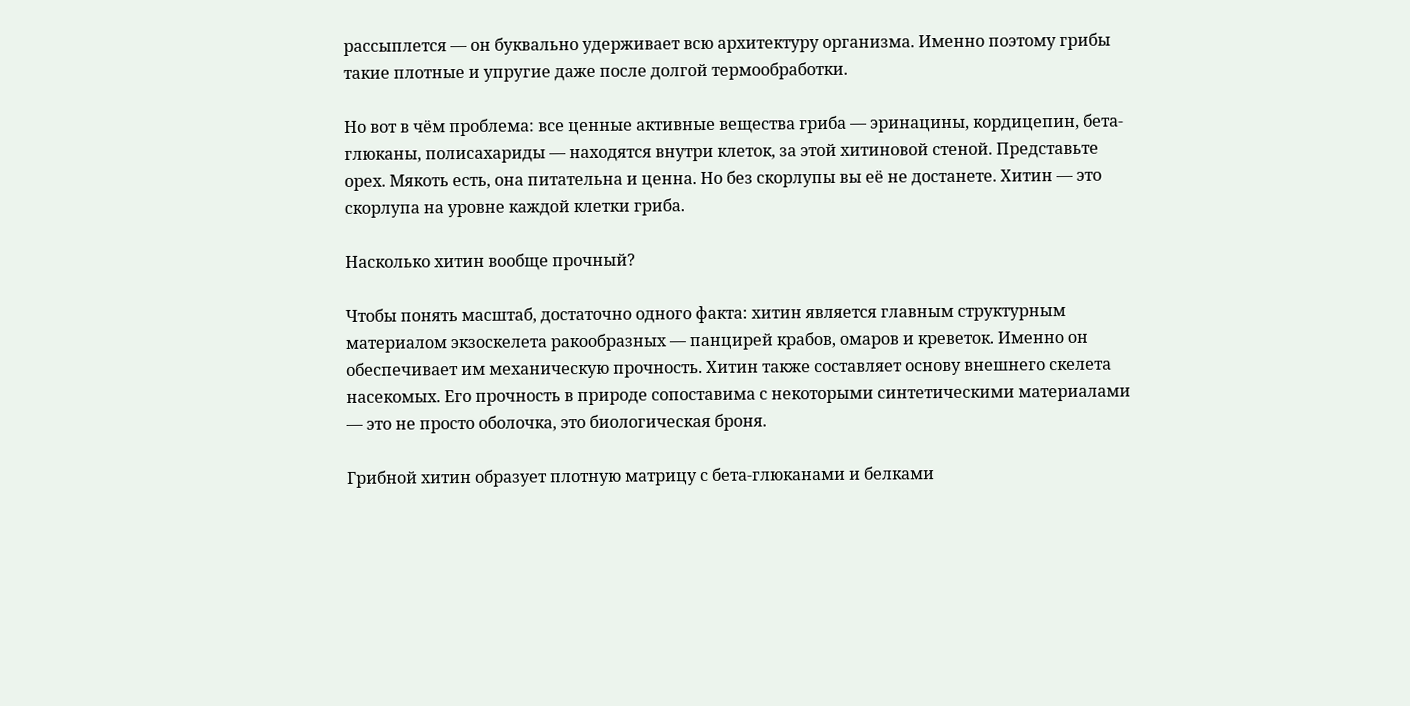рассыплется — он буквально удерживает всю архитектуру организма. Именно поэтому грибы такие плотные и упругие даже после долгой термообработки.

Но вот в чём проблема: все ценные активные вещества гриба — эринацины, кордицепин, бета-глюканы, полисахариды — находятся внутри клеток, за этой хитиновой стеной. Представьте орех. Мякоть есть, она питательна и ценна. Но без скорлупы вы её не достанете. Хитин — это скорлупа на уровне каждой клетки гриба.

Насколько хитин вообще прочный?

Чтобы понять масштаб, достаточно одного факта: хитин является главным структурным материалом экзоскелета ракообразных — панцирей крабов, омаров и креветок. Именно он обеспечивает им механическую прочность. Хитин также составляет основу внешнего скелета насекомых. Его прочность в природе сопоставима с некоторыми синтетическими материалами — это не просто оболочка, это биологическая броня.

Грибной хитин образует плотную матрицу с бета-глюканами и белками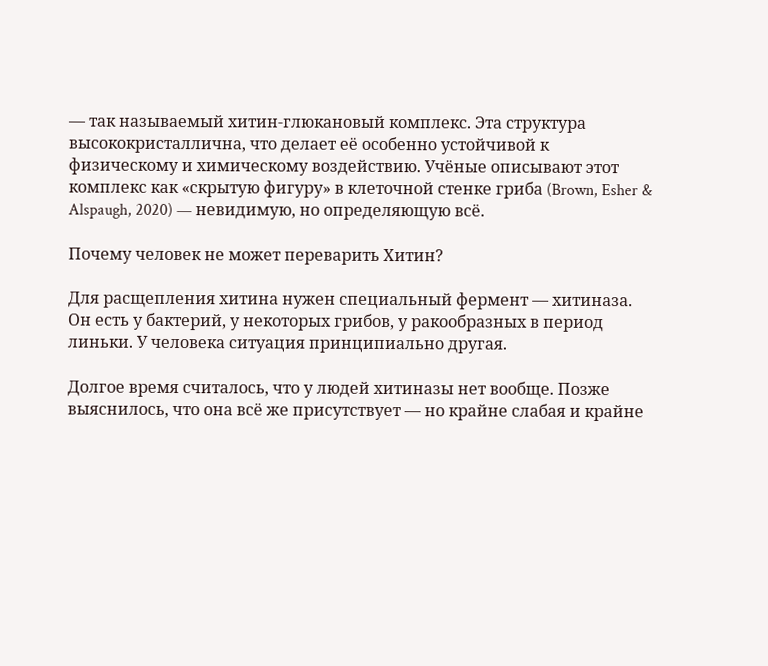— так называемый хитин-глюкановый комплекс. Эта структура высококристаллична, что делает её особенно устойчивой к физическому и химическому воздействию. Учёные описывают этот комплекс как «скрытую фигуру» в клеточной стенке гриба (Brown, Esher & Alspaugh, 2020) — невидимую, но определяющую всё.

Почему человек не может переварить Хитин?

Для расщепления хитина нужен специальный фермент — хитиназа. Он есть у бактерий, у некоторых грибов, у ракообразных в период линьки. У человека ситуация принципиально другая.

Долгое время считалось, что у людей хитиназы нет вообще. Позже выяснилось, что она всё же присутствует — но крайне слабая и крайне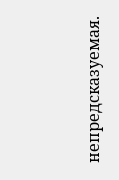непредсказуемая.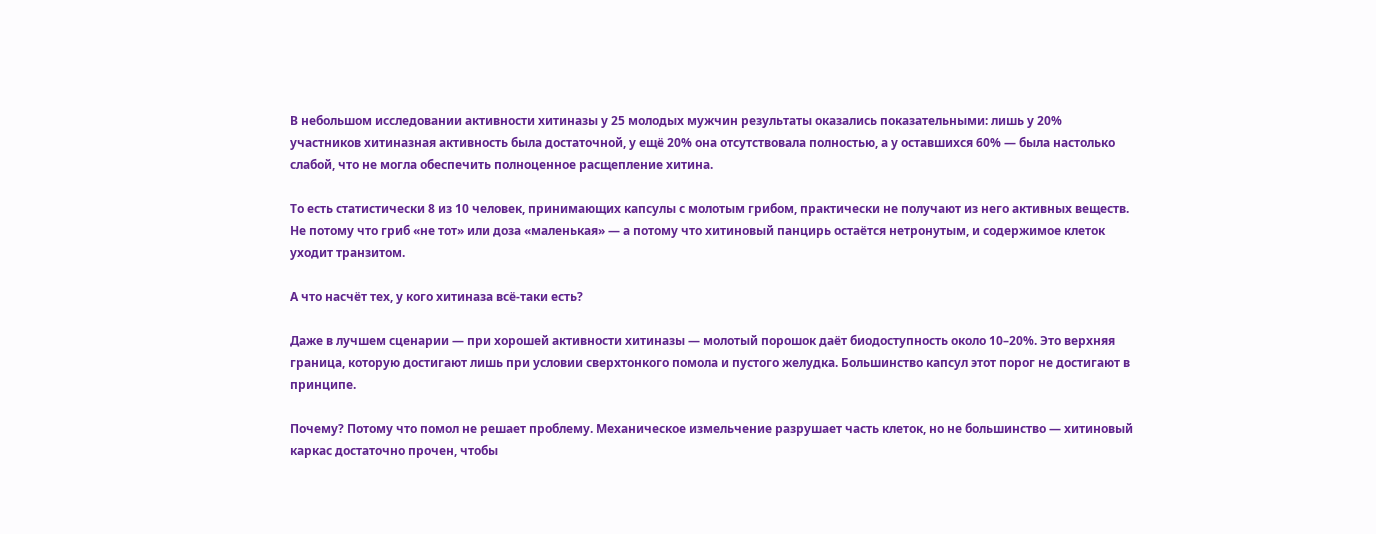В небольшом исследовании активности хитиназы у 25 молодых мужчин результаты оказались показательными: лишь у 20% участников хитиназная активность была достаточной, у ещё 20% она отсутствовала полностью, а у оставшихся 60% — была настолько слабой, что не могла обеспечить полноценное расщепление хитина.

То есть статистически 8 из 10 человек, принимающих капсулы с молотым грибом, практически не получают из него активных веществ. Не потому что гриб «не тот» или доза «маленькая» — а потому что хитиновый панцирь остаётся нетронутым, и содержимое клеток уходит транзитом.

А что насчёт тех, у кого хитиназа всё-таки есть?

Даже в лучшем сценарии — при хорошей активности хитиназы — молотый порошок даёт биодоступность около 10–20%. Это верхняя граница, которую достигают лишь при условии сверхтонкого помола и пустого желудка. Большинство капсул этот порог не достигают в принципе.

Почему? Потому что помол не решает проблему. Механическое измельчение разрушает часть клеток, но не большинство — хитиновый каркас достаточно прочен, чтобы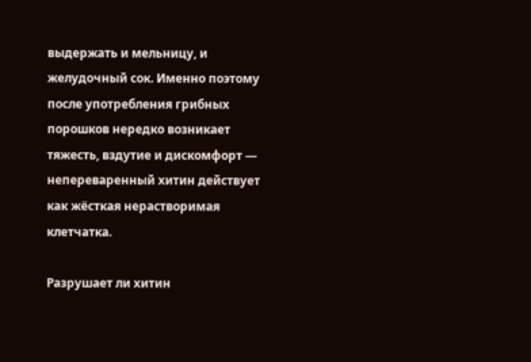выдержать и мельницу, и желудочный сок. Именно поэтому после употребления грибных порошков нередко возникает тяжесть, вздутие и дискомфорт — непереваренный хитин действует как жёсткая нерастворимая клетчатка.

Разрушает ли хитин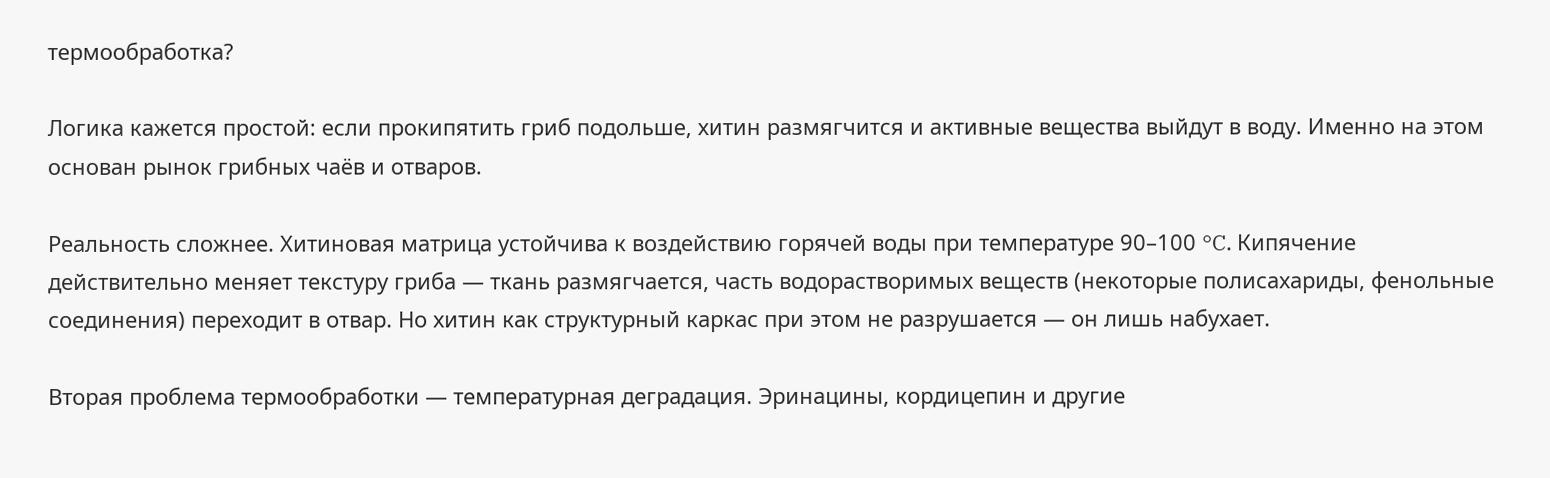термообработка?

Логика кажется простой: если прокипятить гриб подольше, хитин размягчится и активные вещества выйдут в воду. Именно на этом основан рынок грибных чаёв и отваров.

Реальность сложнее. Хитиновая матрица устойчива к воздействию горячей воды при температуре 90–100 °C. Кипячение действительно меняет текстуру гриба — ткань размягчается, часть водорастворимых веществ (некоторые полисахариды, фенольные соединения) переходит в отвар. Но хитин как структурный каркас при этом не разрушается — он лишь набухает.

Вторая проблема термообработки — температурная деградация. Эринацины, кордицепин и другие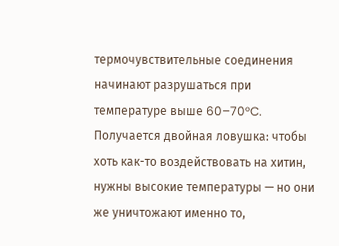термочувствительные соединения начинают разрушаться при температуре выше 60–70°C. Получается двойная ловушка: чтобы хоть как-то воздействовать на хитин, нужны высокие температуры — но они же уничтожают именно то,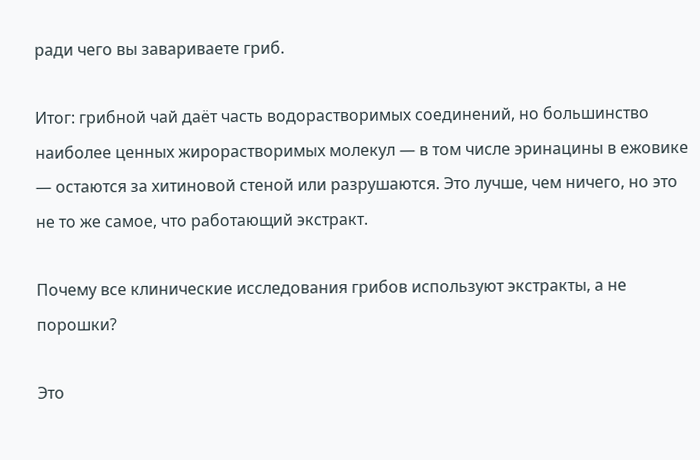ради чего вы завариваете гриб.

Итог: грибной чай даёт часть водорастворимых соединений, но большинство наиболее ценных жирорастворимых молекул — в том числе эринацины в ежовике — остаются за хитиновой стеной или разрушаются. Это лучше, чем ничего, но это не то же самое, что работающий экстракт.

Почему все клинические исследования грибов используют экстракты, а не порошки?

Это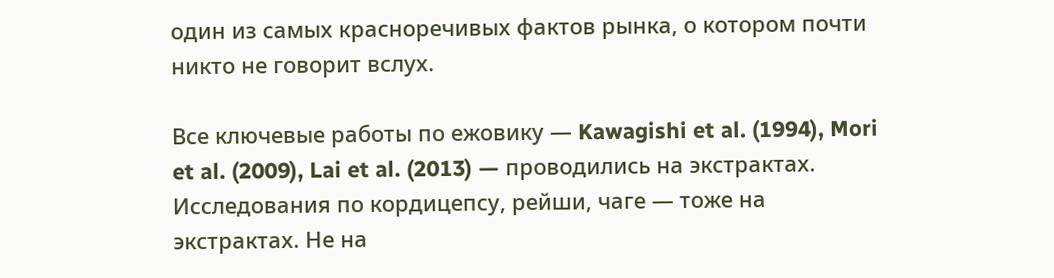один из самых красноречивых фактов рынка, о котором почти никто не говорит вслух.

Все ключевые работы по ежовику — Kawagishi et al. (1994), Mori et al. (2009), Lai et al. (2013) — проводились на экстрактах. Исследования по кордицепсу, рейши, чаге — тоже на экстрактах. Не на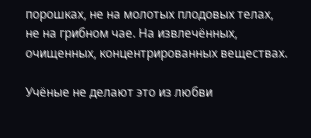порошках, не на молотых плодовых телах, не на грибном чае. На извлечённых, очищенных, концентрированных веществах.

Учёные не делают это из любви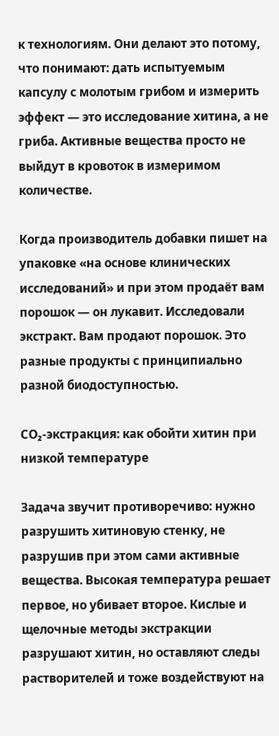к технологиям. Они делают это потому, что понимают: дать испытуемым капсулу с молотым грибом и измерить эффект — это исследование хитина, а не гриба. Активные вещества просто не выйдут в кровоток в измеримом количестве.

Когда производитель добавки пишет на упаковке «на основе клинических исследований» и при этом продаёт вам порошок — он лукавит. Исследовали экстракт. Вам продают порошок. Это разные продукты с принципиально разной биодоступностью.

CO₂-экстракция: как обойти хитин при низкой температуре

Задача звучит противоречиво: нужно разрушить хитиновую стенку, не разрушив при этом сами активные вещества. Высокая температура решает первое, но убивает второе. Кислые и щелочные методы экстракции разрушают хитин, но оставляют следы растворителей и тоже воздействуют на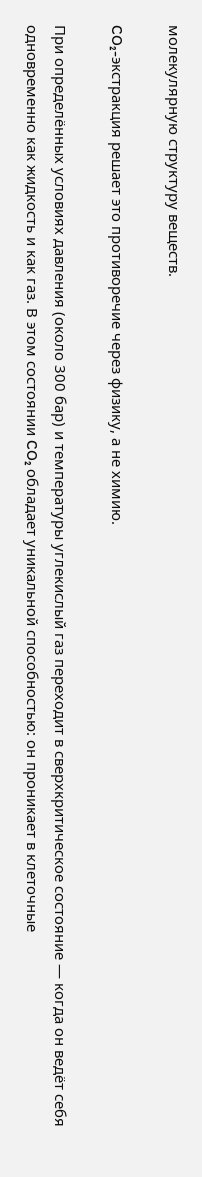молекулярную структуру веществ.

CO₂-экстракция решает это противоречие через физику, а не химию.

При определённых условиях давления (около 300 бар) и температуры углекислый газ переходит в сверхкритическое состояние — когда он ведёт себя одновременно как жидкость и как газ. В этом состоянии CO₂ обладает уникальной способностью: он проникает в клеточные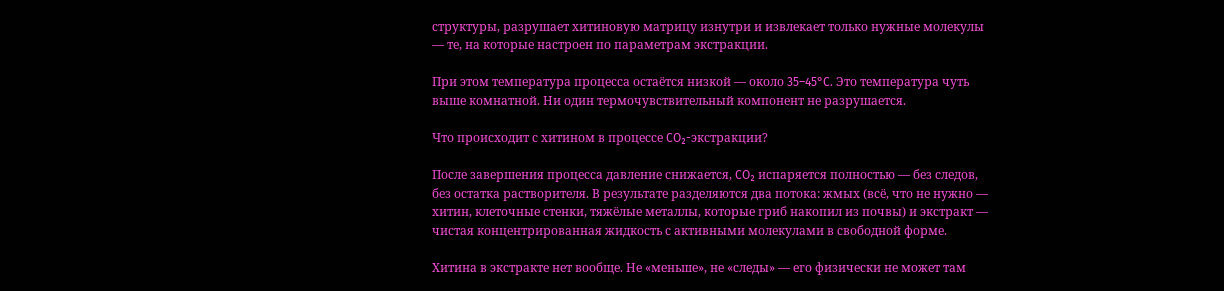структуры, разрушает хитиновую матрицу изнутри и извлекает только нужные молекулы — те, на которые настроен по параметрам экстракции.

При этом температура процесса остаётся низкой — около 35–45°C. Это температура чуть выше комнатной. Ни один термочувствительный компонент не разрушается.

Что происходит с хитином в процессе CO₂-экстракции?

После завершения процесса давление снижается, CO₂ испаряется полностью — без следов, без остатка растворителя. В результате разделяются два потока: жмых (всё, что не нужно — хитин, клеточные стенки, тяжёлые металлы, которые гриб накопил из почвы) и экстракт — чистая концентрированная жидкость с активными молекулами в свободной форме.

Хитина в экстракте нет вообще. Не «меньше», не «следы» — его физически не может там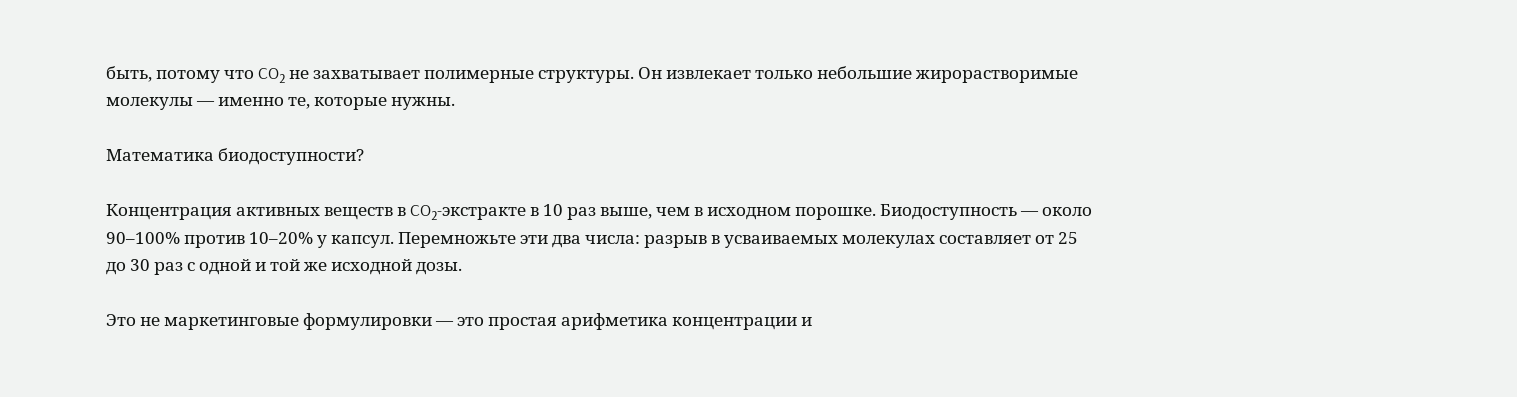быть, потому что CO₂ не захватывает полимерные структуры. Он извлекает только небольшие жирорастворимые молекулы — именно те, которые нужны.

Математика биодоступности?

Концентрация активных веществ в CO₂-экстракте в 10 раз выше, чем в исходном порошке. Биодоступность — около 90–100% против 10–20% у капсул. Перемножьте эти два числа: разрыв в усваиваемых молекулах составляет от 25 до 30 раз с одной и той же исходной дозы.

Это не маркетинговые формулировки — это простая арифметика концентрации и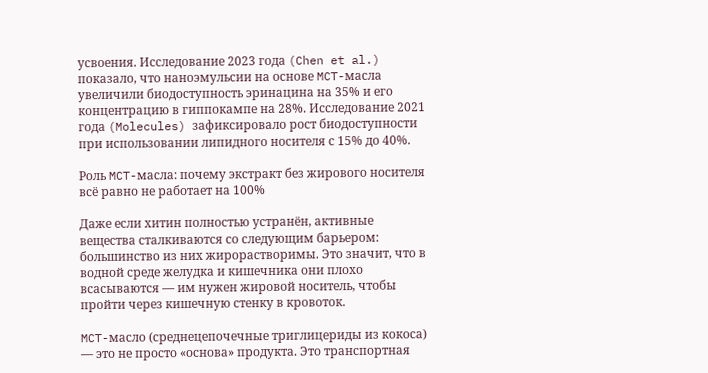усвоения. Исследование 2023 года (Chen et al.) показало, что наноэмульсии на основе MCT-масла увеличили биодоступность эринацина на 35% и его концентрацию в гиппокампе на 28%. Исследование 2021 года (Molecules) зафиксировало рост биодоступности при использовании липидного носителя с 15% до 40%.

Роль MCT-масла: почему экстракт без жирового носителя всё равно не работает на 100%

Даже если хитин полностью устранён, активные вещества сталкиваются со следующим барьером: большинство из них жирорастворимы. Это значит, что в водной среде желудка и кишечника они плохо всасываются — им нужен жировой носитель, чтобы пройти через кишечную стенку в кровоток.

MCT-масло (среднецепочечные триглицериды из кокоса) — это не просто «основа» продукта. Это транспортная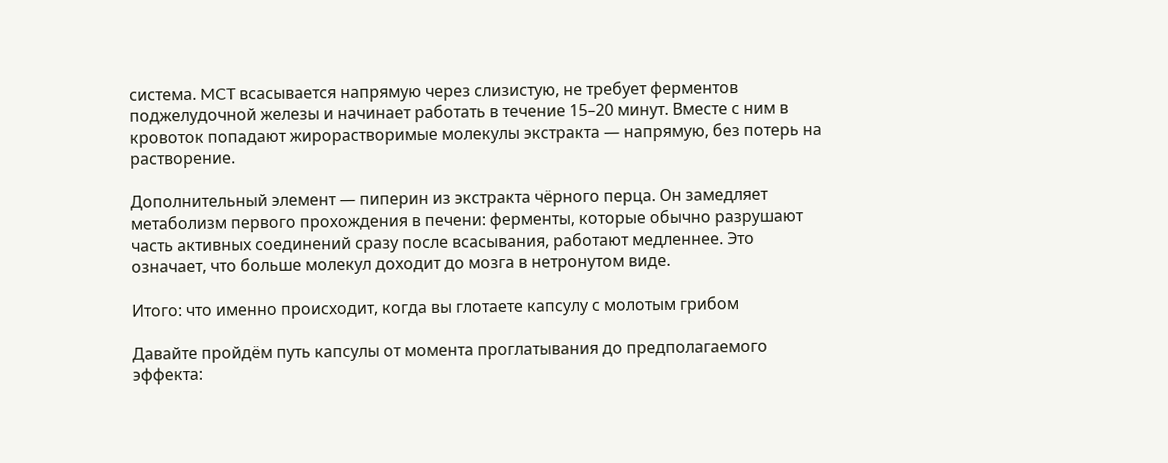система. MCT всасывается напрямую через слизистую, не требует ферментов поджелудочной железы и начинает работать в течение 15–20 минут. Вместе с ним в кровоток попадают жирорастворимые молекулы экстракта — напрямую, без потерь на растворение.

Дополнительный элемент — пиперин из экстракта чёрного перца. Он замедляет метаболизм первого прохождения в печени: ферменты, которые обычно разрушают часть активных соединений сразу после всасывания, работают медленнее. Это означает, что больше молекул доходит до мозга в нетронутом виде.

Итого: что именно происходит, когда вы глотаете капсулу с молотым грибом

Давайте пройдём путь капсулы от момента проглатывания до предполагаемого эффекта: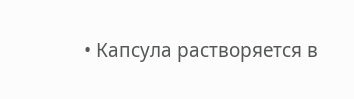• Капсула растворяется в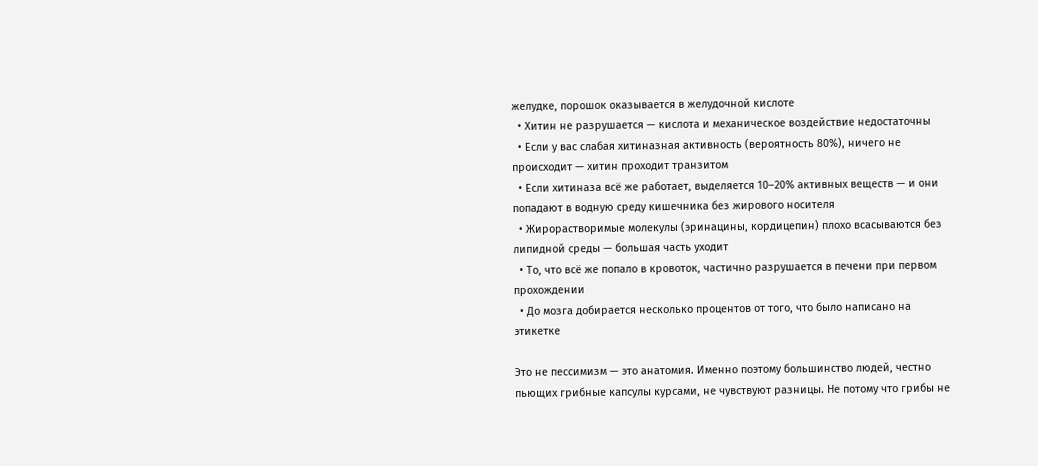желудке, порошок оказывается в желудочной кислоте
  • Хитин не разрушается — кислота и механическое воздействие недостаточны
  • Если у вас слабая хитиназная активность (вероятность 80%), ничего не происходит — хитин проходит транзитом
  • Если хитиназа всё же работает, выделяется 10–20% активных веществ — и они попадают в водную среду кишечника без жирового носителя
  • Жирорастворимые молекулы (эринацины, кордицепин) плохо всасываются без липидной среды — большая часть уходит
  • То, что всё же попало в кровоток, частично разрушается в печени при первом прохождении
  • До мозга добирается несколько процентов от того, что было написано на этикетке

Это не пессимизм — это анатомия. Именно поэтому большинство людей, честно пьющих грибные капсулы курсами, не чувствуют разницы. Не потому что грибы не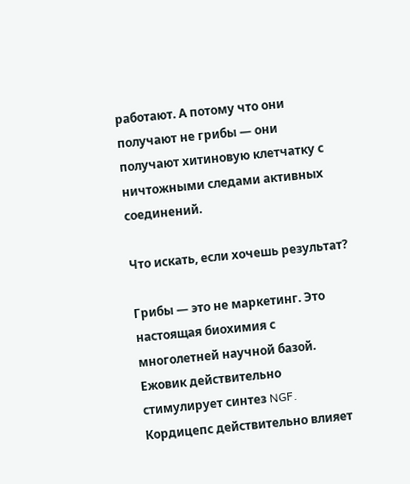работают. А потому что они получают не грибы — они получают хитиновую клетчатку с ничтожными следами активных соединений.

Что искать, если хочешь результат?

Грибы — это не маркетинг. Это настоящая биохимия с многолетней научной базой. Ежовик действительно стимулирует синтез NGF. Кордицепс действительно влияет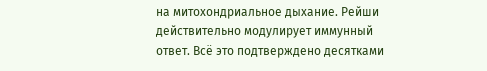на митохондриальное дыхание. Рейши действительно модулирует иммунный ответ. Всё это подтверждено десятками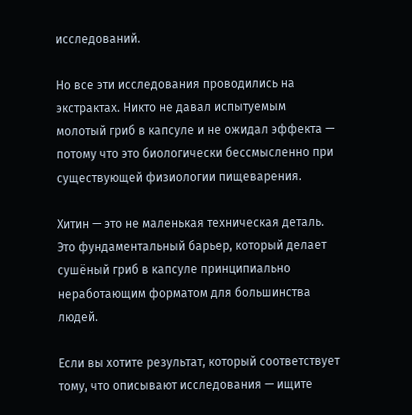исследований.

Но все эти исследования проводились на экстрактах. Никто не давал испытуемым молотый гриб в капсуле и не ожидал эффекта — потому что это биологически бессмысленно при существующей физиологии пищеварения.

Хитин — это не маленькая техническая деталь. Это фундаментальный барьер, который делает сушёный гриб в капсуле принципиально неработающим форматом для большинства людей.

Если вы хотите результат, который соответствует тому, что описывают исследования — ищите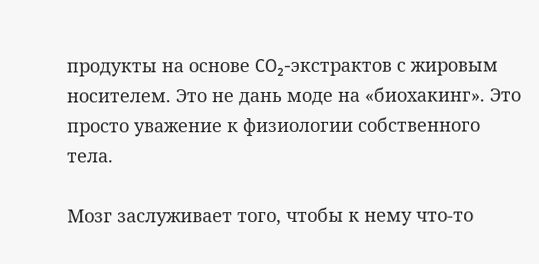продукты на основе CO₂-экстрактов с жировым носителем. Это не дань моде на «биохакинг». Это просто уважение к физиологии собственного тела.

Мозг заслуживает того, чтобы к нему что-то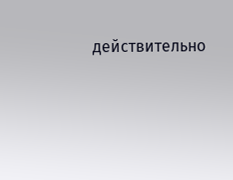действительно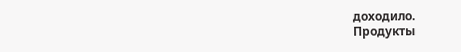доходило.
Продукты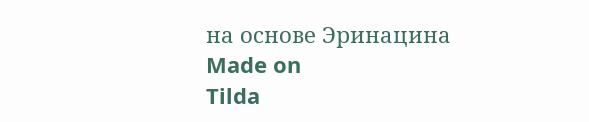на основе Эринацина
Made on
Tilda